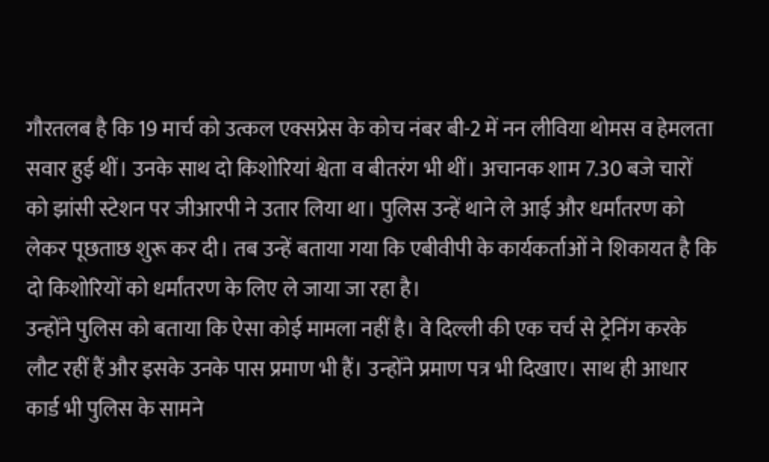गौरतलब है कि 19 मार्च को उत्कल एक्सप्रेस के कोच नंबर बी-2 में नन लीविया थोमस व हेमलता सवार हुई थीं। उनके साथ दो किशोरियां श्वेता व बीतरंग भी थीं। अचानक शाम 7.30 बजे चारों को झांसी स्टेशन पर जीआरपी ने उतार लिया था। पुलिस उन्हें थाने ले आई और धर्मांतरण को लेकर पूछताछ शुरू कर दी। तब उन्हें बताया गया कि एबीवीपी के कार्यकर्ताओं ने शिकायत है कि दो किशोरियों को धर्मांतरण के लिए ले जाया जा रहा है।
उन्होंने पुलिस को बताया कि ऐसा कोई मामला नहीं है। वे दिल्ली की एक चर्च से ट्रेनिंग करके लौट रहीं हैं और इसके उनके पास प्रमाण भी हैं। उन्होंने प्रमाण पत्र भी दिखाए। साथ ही आधार कार्ड भी पुलिस के सामने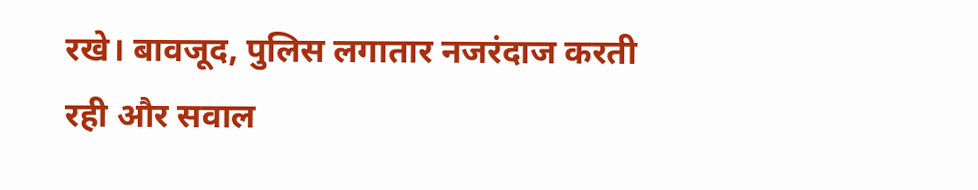रखे। बावजूद, पुलिस लगातार नजरंदाज करती रही और सवाल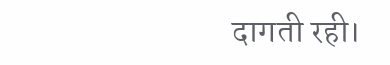दागती रही।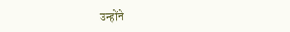उन्होंने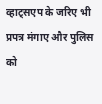व्हाट्सएप के जरिए भी प्रपत्र मंगाए और पुलिस को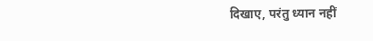दिखाए, परंतु ध्यान नहीं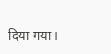दिया गया।